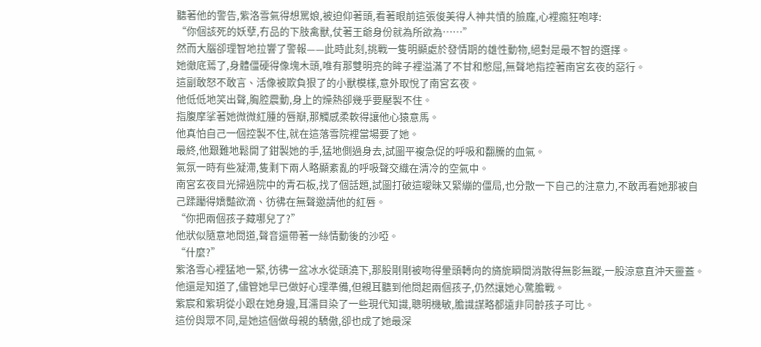聽著他的警告,紫洛雪氣得想罵娘,被迫仰著頭,看著眼前這張俊美得人神共憤的臉龐,心裡瘋狂咆哮:
“你個該死的妖孽,冇品的下肢禽獸,仗著王爺身份就為所欲為……”
然而大腦卻理智地拉響了警報——此時此刻,挑戰一隻明顯處於發情期的雄性動物,絕對是最不智的選擇。
她徹底蔫了,身體僵硬得像塊木頭,唯有那雙明亮的眸子裡溢滿了不甘和憋屈,無聲地指控著南宮玄夜的惡行。
這副敢怒不敢言、活像被欺負狠了的小獸模樣,意外取悅了南宮玄夜。
他低低地笑出聲,胸腔震動,身上的燥熱卻幾乎要壓製不住。
指腹摩挲著她微微紅腫的唇瓣,那觸感柔軟得讓他心猿意馬。
他真怕自己一個控製不住,就在這落雪院裡當場要了她。
最終,他艱難地鬆開了鉗製她的手,猛地側過身去,試圖平複急促的呼吸和翻騰的血氣。
氣氛一時有些凝滯,隻剩下兩人略顯紊亂的呼吸聲交織在清冷的空氣中。
南宮玄夜目光掃過院中的青石板,找了個話題,試圖打破這曖昧又緊繃的僵局,也分散一下自己的注意力,不敢再看她那被自己蹂躪得嬌豔欲滴、彷彿在無聲邀請他的紅唇。
“你把兩個孩子藏哪兒了?”
他狀似隨意地問道,聲音還帶著一絲情動後的沙啞。
“什麼?”
紫洛雪心裡猛地一緊,彷彿一盆冰水從頭澆下,那股剛剛被吻得暈頭轉向的旖旎瞬間消散得無影無蹤,一股涼意直沖天靈蓋。
他還是知道了,儘管她早已做好心理準備,但親耳聽到他問起兩個孩子,仍然讓她心驚膽戰。
紫宸和紫玥從小跟在她身邊,耳濡目染了一些現代知識,聰明機敏,膽識謀略都遠非同齡孩子可比。
這份與眾不同,是她這個做母親的驕傲,卻也成了她最深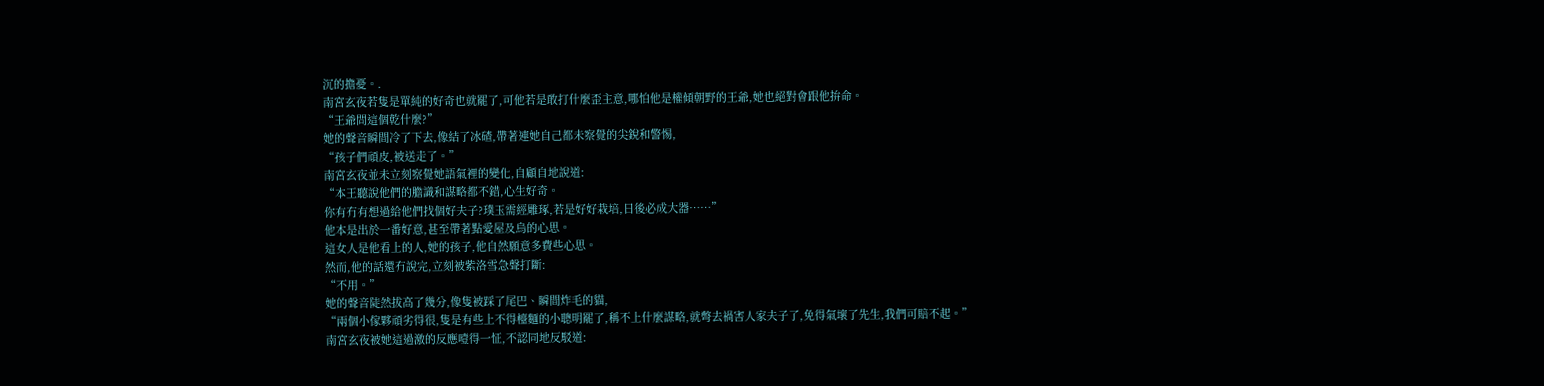沉的擔憂。.
南宮玄夜若隻是單純的好奇也就罷了,可他若是敢打什麼歪主意,哪怕他是權傾朝野的王爺,她也絕對會跟他拚命。
“王爺問這個乾什麼?”
她的聲音瞬間冷了下去,像結了冰碴,帶著連她自己都未察覺的尖銳和警惕,
“孩子們頑皮,被送走了。”
南宮玄夜並未立刻察覺她語氣裡的變化,自顧自地說道:
“本王聽說他們的膽識和謀略都不錯,心生好奇。
你有冇有想過給他們找個好夫子?璞玉需經雕琢,若是好好栽培,日後必成大器……”
他本是出於一番好意,甚至帶著點愛屋及烏的心思。
這女人是他看上的人,她的孩子,他自然願意多費些心思。
然而,他的話還冇說完,立刻被紫洛雪急聲打斷:
“不用。”
她的聲音陡然拔高了幾分,像隻被踩了尾巴、瞬間炸毛的貓,
“兩個小傢夥頑劣得很,隻是有些上不得檯麵的小聰明罷了,稱不上什麼謀略,就彆去禍害人家夫子了,免得氣壞了先生,我們可賠不起。”
南宮玄夜被她這過激的反應噎得一怔,不認同地反駁道: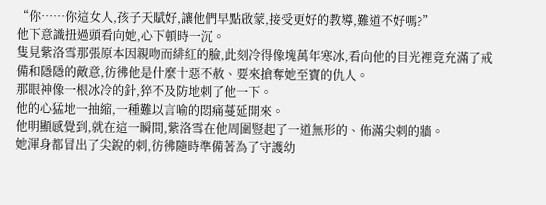“你……你這女人,孩子天賦好,讓他們早點啟蒙,接受更好的教導,難道不好嗎?”
他下意識扭過頭看向她,心下頓時一沉。
隻見紫洛雪那張原本因親吻而緋紅的臉,此刻冷得像塊萬年寒冰,看向他的目光裡竟充滿了戒備和隱隱的敵意,彷彿他是什麼十惡不赦、要來搶奪她至寶的仇人。
那眼神像一根冰冷的針,猝不及防地刺了他一下。
他的心猛地一抽縮,一種難以言喻的悶痛蔓延開來。
他明顯感覺到,就在這一瞬間,紫洛雪在他周圍豎起了一道無形的、佈滿尖刺的牆。
她渾身都冒出了尖銳的刺,彷彿隨時準備著為了守護幼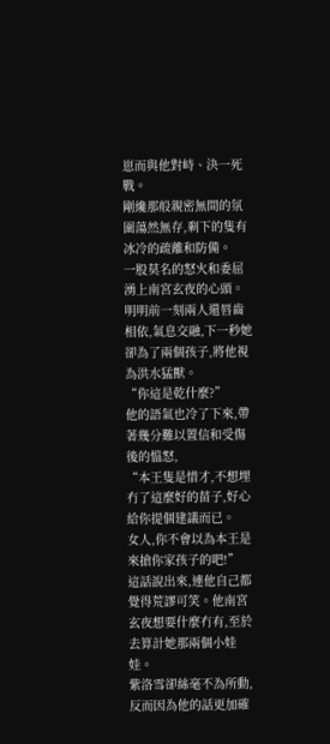崽而與他對峙、決一死戰。
剛纔那般親密無間的氛圍蕩然無存,剩下的隻有冰冷的疏離和防備。
一股莫名的怒火和委屈湧上南宮玄夜的心頭。
明明前一刻兩人還唇齒相依,氣息交融,下一秒她卻為了兩個孩子,將他視為洪水猛獸。
“你這是乾什麼?”
他的語氣也冷了下來,帶著幾分難以置信和受傷後的慍怒,
“本王隻是惜才,不想埋冇了這麼好的苗子,好心給你提個建議而已。
女人,你不會以為本王是來搶你家孩子的吧!”
這話說出來,連他自己都覺得荒謬可笑。他南宮玄夜想要什麼冇有,至於去算計她那兩個小娃娃。
紫洛雪卻絲毫不為所動,反而因為他的話更加確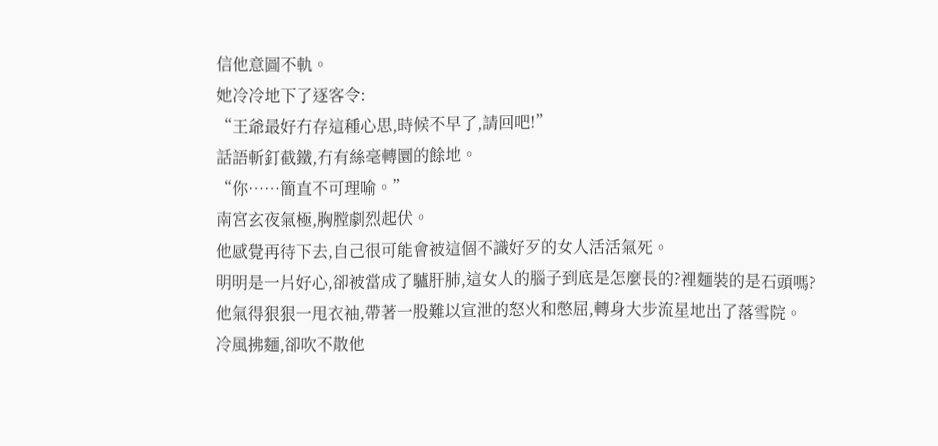信他意圖不軌。
她冷冷地下了逐客令:
“王爺最好冇存這種心思,時候不早了,請回吧!”
話語斬釘截鐵,冇有絲毫轉圜的餘地。
“你……簡直不可理喻。”
南宮玄夜氣極,胸膛劇烈起伏。
他感覺再待下去,自己很可能會被這個不識好歹的女人活活氣死。
明明是一片好心,卻被當成了驢肝肺,這女人的腦子到底是怎麼長的?裡麵裝的是石頭嗎?
他氣得狠狠一甩衣袖,帶著一股難以宣泄的怒火和憋屈,轉身大步流星地出了落雪院。
冷風拂麵,卻吹不散他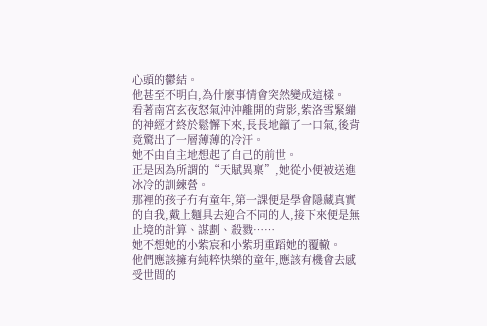心頭的鬱結。
他甚至不明白,為什麼事情會突然變成這樣。
看著南宮玄夜怒氣沖沖離開的背影,紫洛雪緊繃的神經才終於鬆懈下來,長長地籲了一口氣,後背竟驚出了一層薄薄的冷汗。
她不由自主地想起了自己的前世。
正是因為所謂的“天賦異稟”,她從小便被送進冰冷的訓練營。
那裡的孩子冇有童年,第一課便是學會隱藏真實的自我,戴上麵具去迎合不同的人,接下來便是無止境的計算、謀劃、殺戮……
她不想她的小紫宸和小紫玥重蹈她的覆轍。
他們應該擁有純粹快樂的童年,應該有機會去感受世間的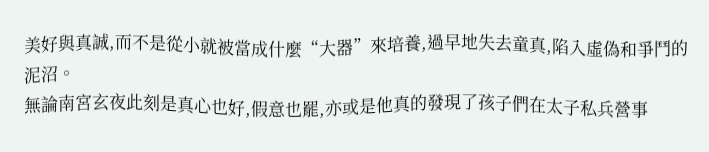美好與真誠,而不是從小就被當成什麼“大器”來培養,過早地失去童真,陷入虛偽和爭鬥的泥沼。
無論南宮玄夜此刻是真心也好,假意也罷,亦或是他真的發現了孩子們在太子私兵營事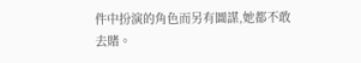件中扮演的角色而另有圖謀,她都不敢去賭。